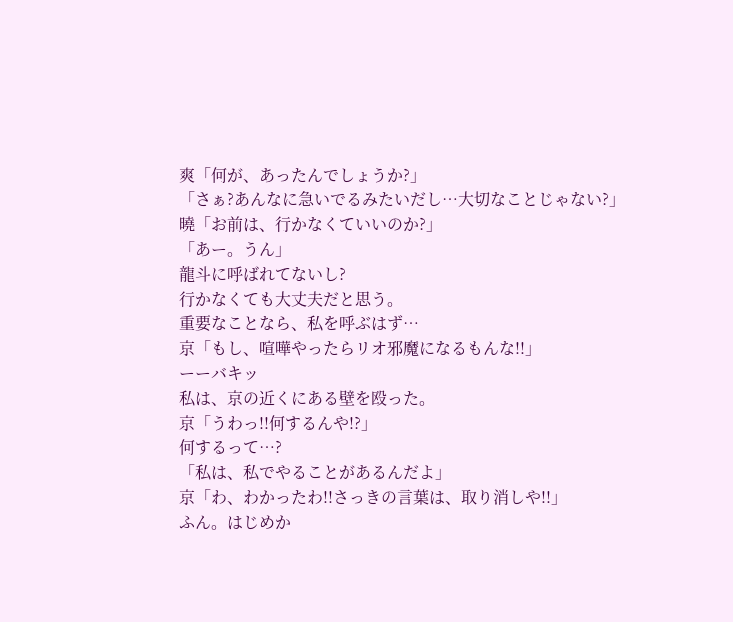爽「何が、あったんでしょうか?」
「さぁ?あんなに急いでるみたいだし…大切なことじゃない?」
曉「お前は、行かなくていいのか?」
「あー。うん」
龍斗に呼ばれてないし?
行かなくても大丈夫だと思う。
重要なことなら、私を呼ぶはず…
京「もし、喧嘩やったらリオ邪魔になるもんな!!」
ーーバキッ
私は、京の近くにある壁を殴った。
京「うわっ!!何するんや!?」
何するって…?
「私は、私でやることがあるんだよ」
京「わ、わかったわ!!さっきの言葉は、取り消しや!!」
ふん。はじめか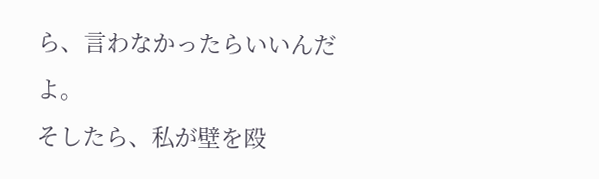ら、言わなかったらいいんだよ。
そしたら、私が壁を殴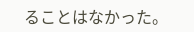ることはなかった。